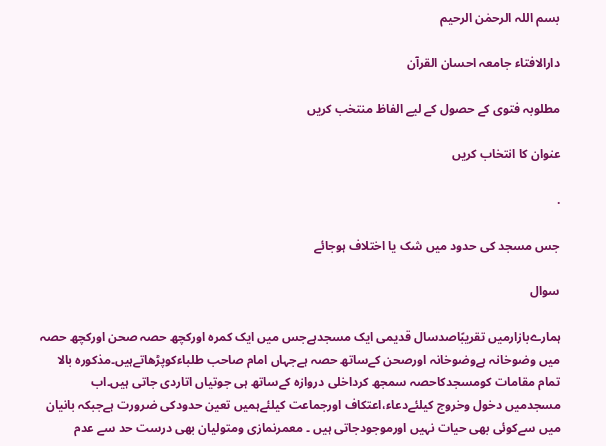بسم اللہ الرحمٰن الرحیم

دارالافتاء جامعہ احسان القرآن

مطلوبہ فتوی کے حصول کے لیے الفاظ منتخب کریں

عنوان کا انتخاب کریں

.

جس مسجد کی حدود میں شک یا اختلاف ہوجائے

سوال

ہمارےبازارمیں تقریبًاصدسال قدیمی ایک مسجدہےجس میں ایک کمرہ اورکچھ حصہ صحن اورکچھ حصہ میں وضوخانہ ہےوضوخانہ اورصحن کےساتھ حصہ ہےجہاں امام صاحب طلباءکوپڑھاتےہیں۔مذکورہ بالا تمام مقامات کومسجدکاحصہ سمجھ کرداخلی دروازہ کےساتھ ہی جوتیاں اتاردی جاتی ہیں۔اب مسجدمیں دخول وخروج کیلئےدعاء،اعتکاف اورجماعت کیلئےہمیں تعین حدودکی ضرورت ہےجبکہ بانیان میں سےکوئی بھی حیات نہیں اورموجودجاتی ہیں ۔ معمرنمازی ومتولیان بھی درست حد سے عدم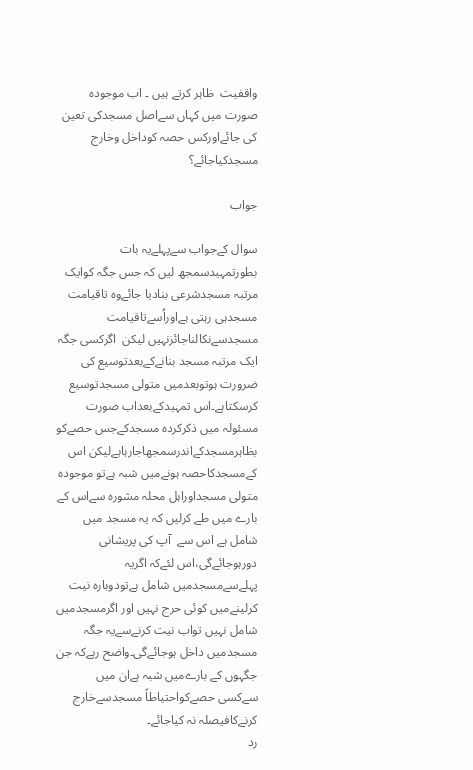واقفیت  ظاہر کرتے ہیں ۔ اب موجودہ صورت میں کہاں سےاصل مسجدکی تعین کی جائےاورکس حصہ کوداخل وخارج مسجدکیاجائے؟

جواب

سوال کےجواب سےپہلےیہ بات بطورتمہیدسمجھ لیں کہ جس جگہ کوایک مرتبہ مسجدشرعی بنادیا جائےوہ تاقیامت مسجدہی رہتی ہےاوراُسےتاقیامت مسجدسےنکالناجائزنہیں لیکن  اگرکسی جگہ ایک مرتبہ مسجد بنانےکےبعدتوسیع کی ضرورت ہوتوبعدمیں متولی مسجدتوسیع کرسکتاہے۔اس تمہیدکےبعداب صورت مسئولہ میں ذکرکردہ مسجدکےجس حصےکو بظاہرمسجدکےاندرسمجھاجارہاہےلیکن اس کےمسجدکاحصہ ہونےمیں شبہ ہےتو موجودہ متولی مسجداوراہل محلہ مشورہ سےاس کے بارے میں طے کرلیں کہ یہ مسجد میں شامل ہے اس سے  آپ کی پریشانی دورہوجائےگی،اس لئےکہ اگریہ پہلےسےمسجدمیں شامل ہےتودوبارہ نیت کرلینےمیں کوئی حرج نہیں اور اگرمسجدمیں شامل نہیں تواب نیت کرنےسےیہ جگہ مسجدمیں داخل ہوجائےگی۔واضح رہےکہ جن جگہوں کے بارےمیں شبہ ہےان میں سےکسی حصےکواحتیاطاً مسجدسےخارج کرنےکافیصلہ نہ کیاجائے۔
رد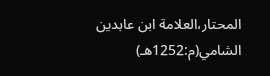المحتار،العلامة ابن عابدين الشامي(م:1252هـ)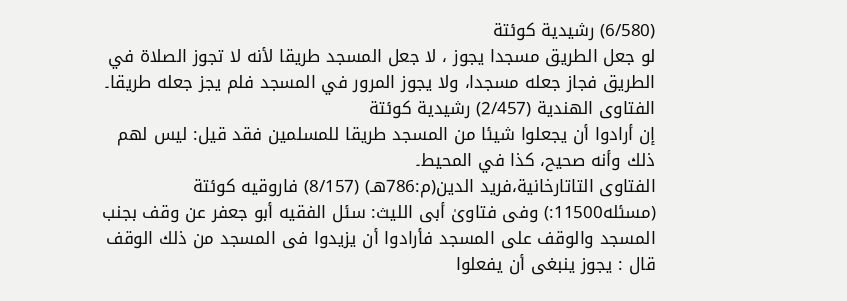(6/580) رشیدیة کوئتة
لو جعل الطريق مسجدا يجوز ، لا جعل المسجد طريقا لأنه لا تجوز الصلاة في الطريق فجاز جعله مسجدا، ولا يجوز المرور في المسجد فلم يجز جعله طريقا۔
الفتاوى الهندية (2/457) رشیدیة کوئتة
إن أرادوا أن يجعلوا شيئا من المسجد طريقا للمسلمين فقد قيل: ليس لهم ذلك وأنه صحيح، كذا في المحيط۔
الفتاوی التاتارخانیة،فرید الدین(م:786هـ) (8/157) فاروقیه کوئتة
(مسئله11500:) وفی فتاویٰ أبی اللیث: سئل الفقیه أبو جعفر عن وقف بجنب المسجد والوقف علی المسجد فأرادوا أن یزیدوا فی المسجد من ذلك الوقف قال : یجوز ینبغی أن یفعلوا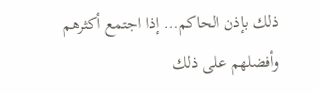ذلك بإذن الحاکم… إذا اجتمع أکثرهم  وأفضلهم علی ذلك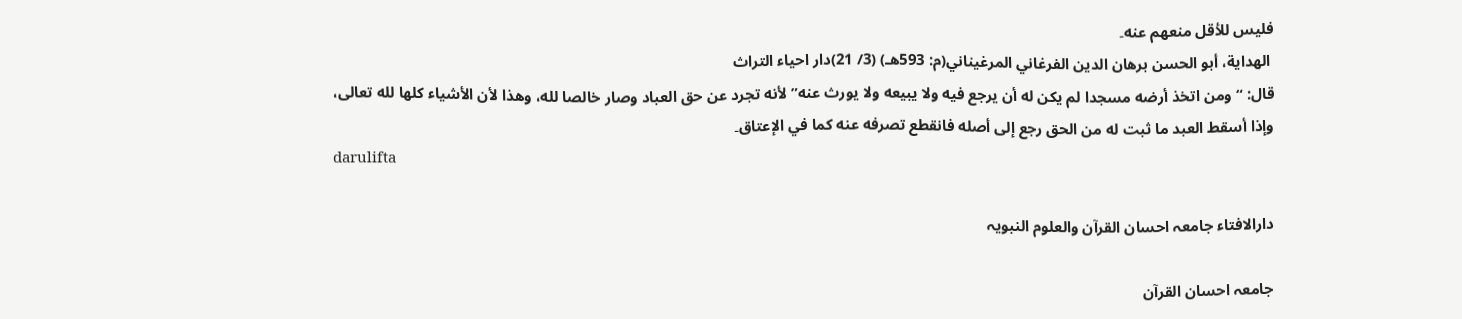فلیس للأقل منعهم عنه۔
 الهداية، أبو الحسن برهان الدين الفرغاني المرغيناني(م: 593هـ) (3/ 21)دار احياء التراث
قال: “ومن اتخذ أرضه مسجدا لم يكن له أن يرجع فيه ولا يبيعه ولا يورث عنه” لأنه تجرد عن حق العباد وصار خالصا لله، وهذا لأن الأشياء كلها لله تعالى، وإذا أسقط العبد ما ثبت له من الحق رجع إلى أصله فانقطع تصرفه عنه كما في الإعتاق۔
darulifta

دارالافتاء جامعہ احسان القرآن والعلوم النبویہ

جامعہ احسان القرآن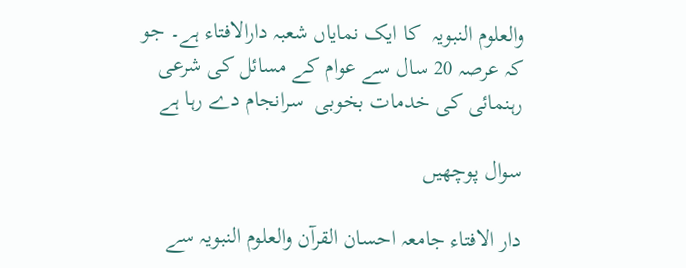والعلوم النبویہ  کا ایک نمایاں شعبہ دارالافتاء ہے۔ جو کہ عرصہ 20 سال سے عوام کے مسائل کی شرعی رہنمائی کی خدمات بخوبی  سرانجام دے رہا ہے

سوال پوچھیں

دار الافتاء جامعہ احسان القرآن والعلوم النبویہ سے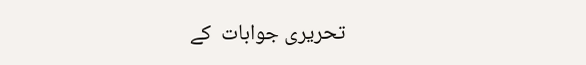تحریری جوابات  کے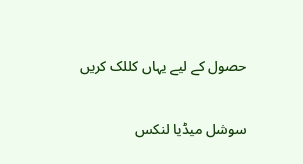حصول کے لیے یہاں کللک کریں

سوشل میڈیا لنکس